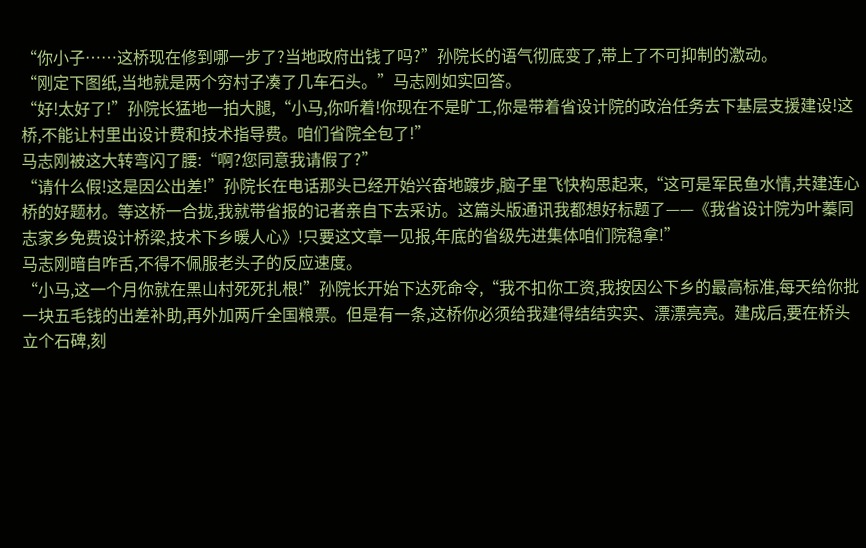“你小子……这桥现在修到哪一步了?当地政府出钱了吗?”孙院长的语气彻底变了,带上了不可抑制的激动。
“刚定下图纸,当地就是两个穷村子凑了几车石头。”马志刚如实回答。
“好!太好了!”孙院长猛地一拍大腿,“小马,你听着!你现在不是旷工,你是带着省设计院的政治任务去下基层支援建设!这桥,不能让村里出设计费和技术指导费。咱们省院全包了!”
马志刚被这大转弯闪了腰:“啊?您同意我请假了?”
“请什么假!这是因公出差!”孙院长在电话那头已经开始兴奋地踱步,脑子里飞快构思起来,“这可是军民鱼水情,共建连心桥的好题材。等这桥一合拢,我就带省报的记者亲自下去采访。这篇头版通讯我都想好标题了——《我省设计院为叶蓁同志家乡免费设计桥梁,技术下乡暖人心》!只要这文章一见报,年底的省级先进集体咱们院稳拿!”
马志刚暗自咋舌,不得不佩服老头子的反应速度。
“小马,这一个月你就在黑山村死死扎根!”孙院长开始下达死命令,“我不扣你工资,我按因公下乡的最高标准,每天给你批一块五毛钱的出差补助,再外加两斤全国粮票。但是有一条,这桥你必须给我建得结结实实、漂漂亮亮。建成后,要在桥头立个石碑,刻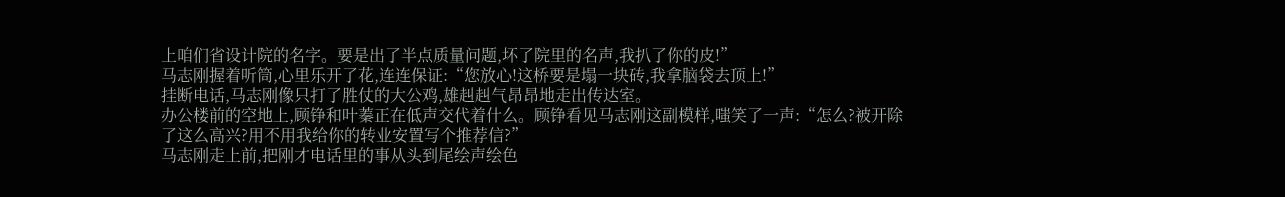上咱们省设计院的名字。要是出了半点质量问题,坏了院里的名声,我扒了你的皮!”
马志刚握着听筒,心里乐开了花,连连保证:“您放心!这桥要是塌一块砖,我拿脑袋去顶上!”
挂断电话,马志刚像只打了胜仗的大公鸡,雄赳赳气昂昂地走出传达室。
办公楼前的空地上,顾铮和叶蓁正在低声交代着什么。顾铮看见马志刚这副模样,嗤笑了一声:“怎么?被开除了这么高兴?用不用我给你的转业安置写个推荐信?”
马志刚走上前,把刚才电话里的事从头到尾绘声绘色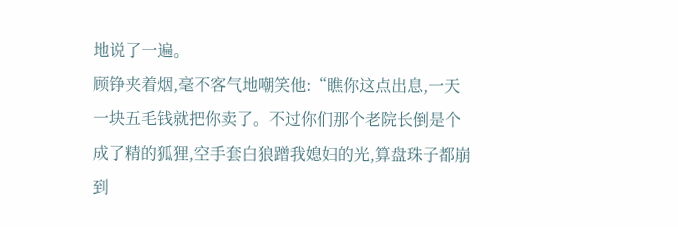地说了一遍。
顾铮夹着烟,毫不客气地嘲笑他:“瞧你这点出息,一天一块五毛钱就把你卖了。不过你们那个老院长倒是个成了精的狐狸,空手套白狼蹭我媳妇的光,算盘珠子都崩到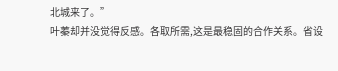北城来了。”
叶蓁却并没觉得反感。各取所需,这是最稳固的合作关系。省设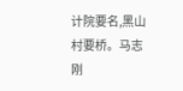计院要名,黑山村要桥。马志刚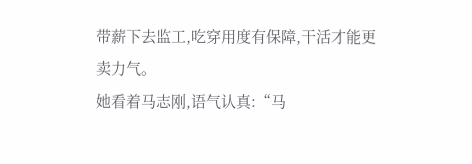带薪下去监工,吃穿用度有保障,干活才能更卖力气。
她看着马志刚,语气认真:“马